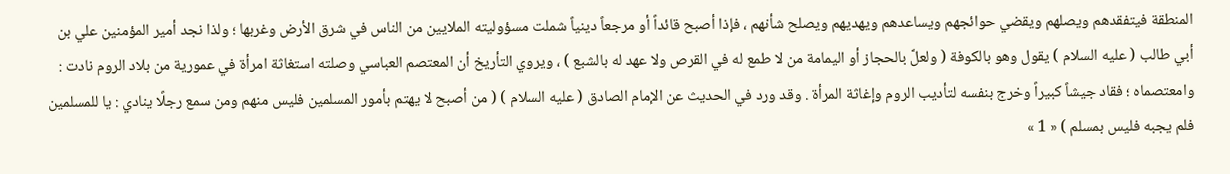المنطقة فيتفقدهم ويصلهم ويقضي حوائجهم ويساعدهم ويهديهم ويصلح شأنهم ، فإذا أصبح قائداً أو مرجعاً دينياً شملت مسؤوليته الملايين من الناس في شرق الأرض وغربها ؛ ولذا نجد أمير المؤمنين علي بن أبي طالب ( عليه السلام ) يقول وهو بالكوفة ( ولعلَّ بالحجاز أو اليمامة من لا طمع له في القرص ولا عهد له بالشبع ) ، ويروي التأريخ أن المعتصم العباسي وصلته استغاثة امرأة في عمورية من بلاد الروم نادت : وامعتصماه ؛ فقاد جيشاً كبيراً وخرج بنفسه لتأديب الروم وإغاثة المرأة . وقد ورد في الحديث عن الإمام الصادق ( عليه السلام ) ( من أصبح لا يهتم بأمور المسلمين فليس منهم ومن سمع رجلًا ينادي : يا للمسلمين فلم يجبه فليس بمسلم ) « 1 »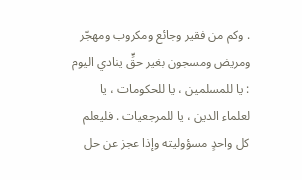. وكم من فقير وجائع ومكروب ومهجّر ومريض ومسجون بغير حقٍّ ينادي اليوم : يا للمسلمين ، يا للحكومات ، يا لعلماء الدين ، يا للمرجعيات . فليعلم كل واحدٍ مسؤوليته وإذا عجز عن حل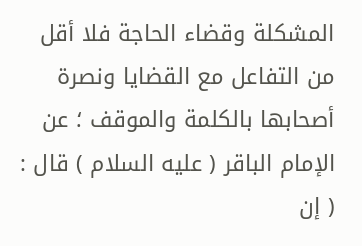المشكلة وقضاء الحاجة فلا أقل من التفاعل مع القضايا ونصرة أصحابها بالكلمة والموقف ؛ عن الإمام الباقر ( عليه السلام ) قال : ( إن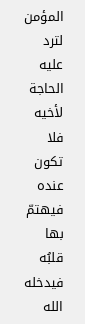المؤمن لترد عليه الحاجة لأخيه فلا تكون عنده فيهتمّ بها قلبُه فيدخله الله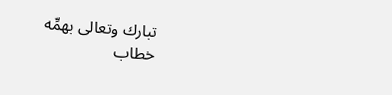تبارك وتعالى بهمِّه
خطاب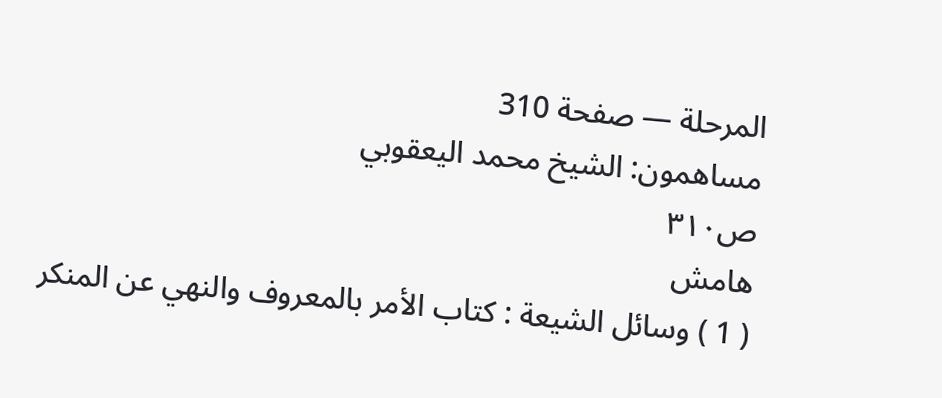المرحلة — صفحة 310
مساهمون: الشيخ محمد اليعقوبي
ص٣١٠
هامش
( 1 ) وسائل الشيعة : كتاب الأمر بالمعروف والنهي عن المنكر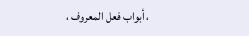، أبواب فعل المعروف ،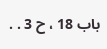باب 18 ، ح 3 . .